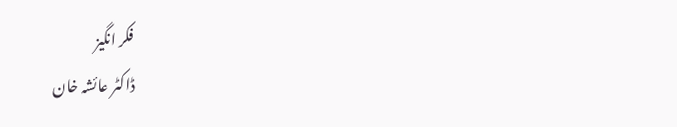فکر انگیز
ڈاکٹر عائشہ خان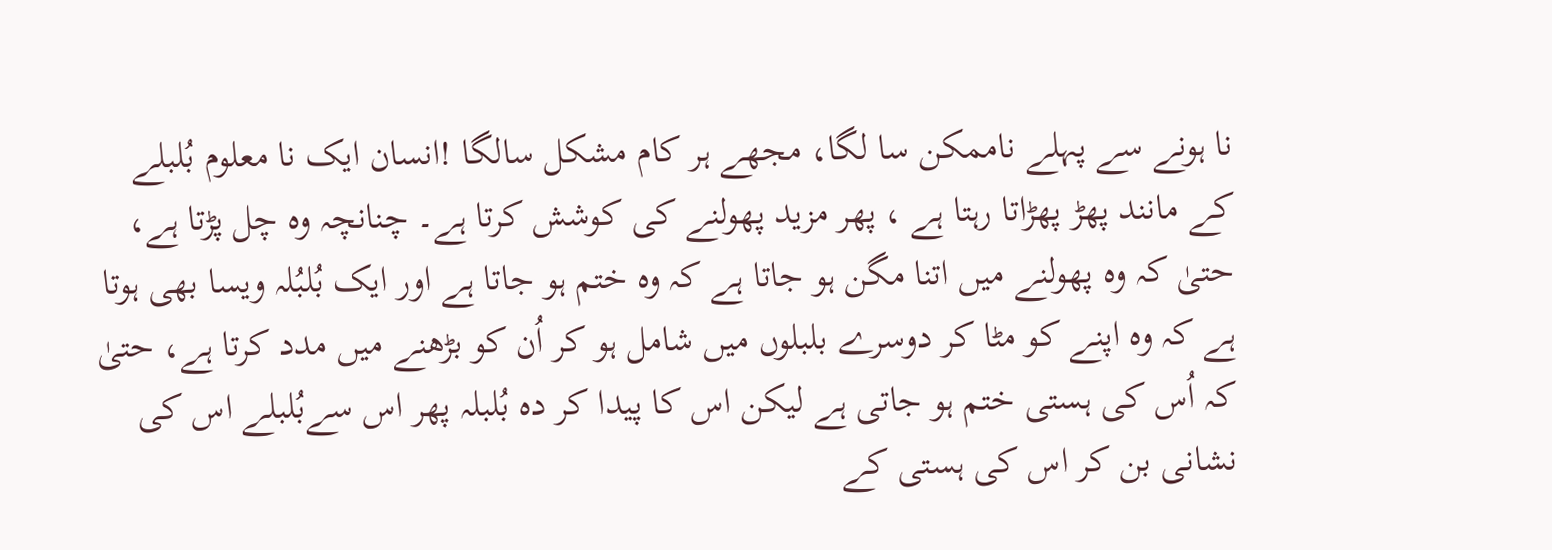نا ہونے سے پہلے ناممکن سا لگا، مجھے ہر کام مشکل سالگا !انسان ایک نا معلوم بُلبلے کے مانند پھڑ پھڑاتا رہتا ہے ، پھر مزید پھولنے کی کوشش کرتا ہے۔ چنانچہ وہ چل پڑتا ہے، حتیٰ کہ وہ پھولنے میں اتنا مگن ہو جاتا ہے کہ وہ ختم ہو جاتا ہے اور ایک بُلبُلہ ویسا بھی ہوتا ہے کہ وہ اپنے کو مٹا کر دوسرے بلبلوں میں شامل ہو کر اُن کو بڑھنے میں مدد کرتا ہے، حتیٰ کہ اُس کی ہستی ختم ہو جاتی ہے لیکن اس کا پیدا کر دہ بُلبلہ پھر اس سےبُلبلے اس کی نشانی بن کر اس کی ہستی کے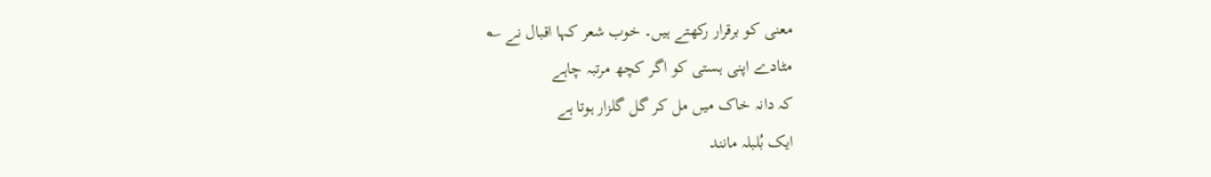معنی کو برقرار رکھتے ہیں۔ خوب شعر کہا اقبال نے ؎
مٹادے اپنی ہستی کو اگر کچھ مرتبہ چاہے
کہ دانہ خاک میں مل کر گل گلزار ہوتا ہے
ایک بُلبلہ مانند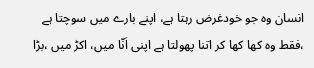انسان وہ جو خودغرض رہتا ہے، اپنے بارے میں سوچتا ہے ،فقط وہ کھا کھا کر اتنا پھولتا ہے اپنی اَنّا میں، اکڑ میں ،بڑا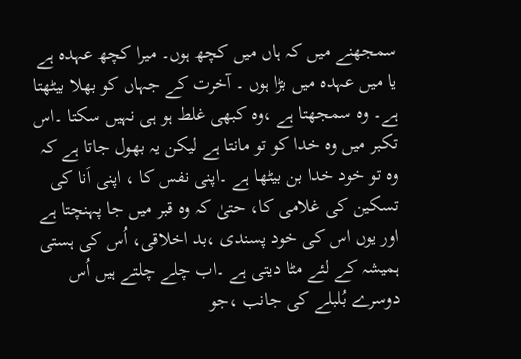سمجھنے میں کہ ہاں میں کچھ ہوں۔ میرا کچھ عہدہ ہے یا میں عہدہ میں بڑا ہوں ۔ آخرت کے جہاں کو بھلا بیٹھتا ہے۔ وہ سمجھتا ہے ،وہ کبھی غلط ہو ہی نہیں سکتا ۔اس تکبر میں وہ خدا کو تو مانتا ہے لیکن یہ بھول جاتا ہے کہ وہ تو خود خدا بن بیٹھا ہے ۔اپنی نفس کا ، اپنی اَنا کی تسکین کی غلامی کا، حتیٰ کہ وہ قبر میں جا پہنچتا ہے اور یوں اس کی خود پسندی ،بد اخلاقی، اُس کی ہستی ہمیشہ کے لئے مٹا دیتی ہے ۔اب چلے چلتے ہیں اُس دوسرے بُلبلے کی جانب ،جو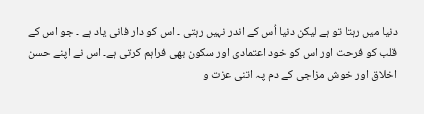دنیا میں رہتا تو ہے لیکن دنیا اُس کے اندر نہیں رہتی ۔ اس کو دار فانی یاد ہے ۔ جو اس کے قلب کو فرحت اور اس کو خود اعتمادی اور سکون بھی فراہم کرتی ہے۔ اس نے اپنے حسن اخلاق اور خوش مزاجی کے دم پہ اتنی عزت و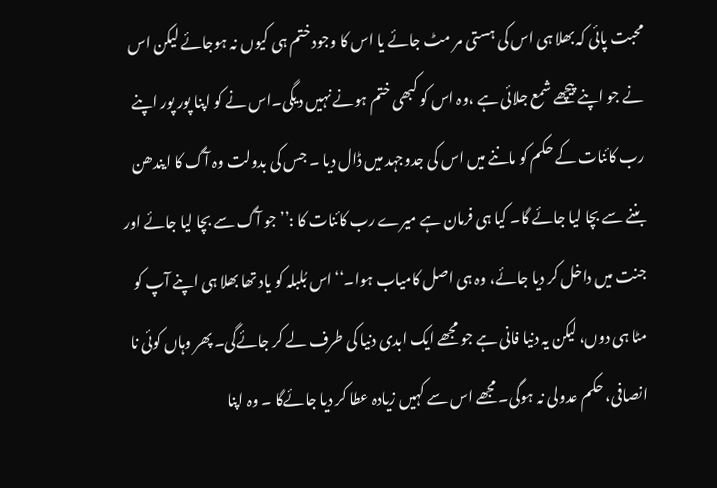محبت پائی کہ بھلا ہی اس کی ہستی مر مٹ جائے یا اس کا وجود ختم ہی کیوں نہ ہوجائے لیکن اس نے جو اپنے پیچھے شمع جلائی ہے ،وہ اس کو کبھی ختم ہونے نہیں دیگی۔اس نے کو اپنا پور پور اپنے رب کائنات کے حکم کو ماننے میں اس کی جدوجہد میں ڈال دیا ۔ جس کی بدولت وہ آگ کا ایندھن بننے سے بچا لیا جائے گا۔ کیا ہی فرمان ہے میرے رب کائنات کا :’’جو آگ سے بچا لیا جائے اور جنت میں داخل کر دیا جائے، وہ ہی اصل کامیاب ہوا۔‘‘اس بُلبلہ کو یاد تھا بھلا ہی اپنے آپ کو مٹا ہی دوں، لیکن یہ دنیا فانی ہے جو مجھے ایک ابدی دنیا کی طرف لے کر جائےگی۔ پھر وہاں کوئی نا انصافی، حکم عدولی نہ ہوگی۔ مجھے اس سے کہیں زیادہ عطا کر دیا جائےگا ۔ وہ اپنا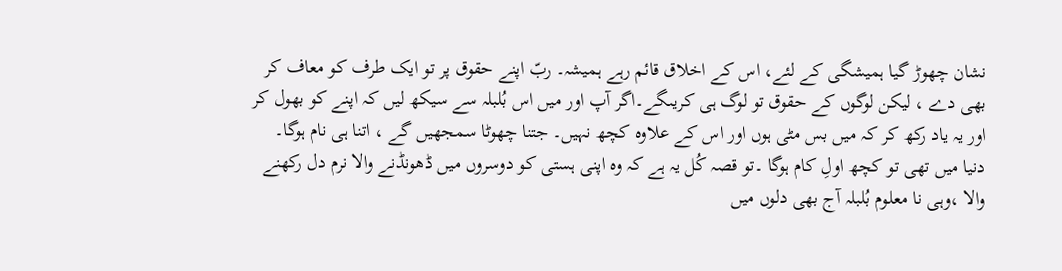نشان چھوڑ گیا ہمیشگی کے لئے، اس کے اخلاق قائم رہے ہمیشہ۔ ربّ اپنے حقوق پر تو ایک طرف کو معاف کر بھی دے ، لیکن لوگوں کے حقوق تو لوگ ہی کریںگے۔اگر آپ اور میں اس بُلبلہ سے سیکھ لیں کہ اپنے کو بھول کر اور یہ یاد رکھ کر کہ میں بس مٹی ہوں اور اس کے علاوہ کچھ نہیں۔ جتنا چھوٹا سمجھیں گے ، اتنا ہی نام ہوگا۔
دنیا میں تھی تو کچھ اولِ کام ہوگا ۔تو قصہ کُل یہ ہے کہ وہ اپنی ہستی کو دوسروں میں ڈھونڈنے والا نرم دل رکھنے والا ،وہی نا معلوم بُلبلہ آج بھی دلوں میں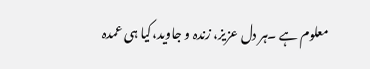معلوم ہے ۔ہر دل عزیز، زندہ و جاوید،کیا ہی عمدہ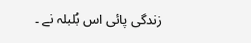زندگی پائی اس بُلبلہ نے ۔